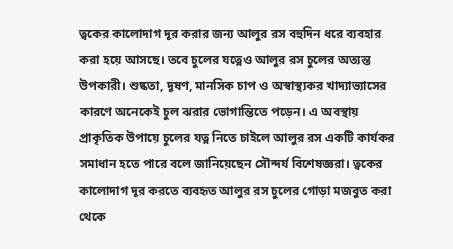ত্বকের কালোদাগ দূর করার জন্য আলুর রস বহুদিন ধরে ব্যবহার করা হয়ে আসছে। তবে চুলের যত্নেও আলুর রস চুলের অত্যন্ত উপকারী। শুষ্কতা, দূষণ, মানসিক চাপ ও অস্বাস্থ্যকর খাদ্যাভ্যাসের কারণে অনেকেই চুল ঝরার ভোগান্তিতে পড়েন। এ অবস্থায় প্রাকৃতিক উপায়ে চুলের যত্ন নিতে চাইলে আলুর রস একটি কার্যকর সমাধান হতে পারে বলে জানিয়েছেন সৌন্দর্য বিশেষজ্ঞরা। ত্বকের কালোদাগ দূর করতে ব্যবহৃত আলুর রস চুলের গোড়া মজবুত করা থেকে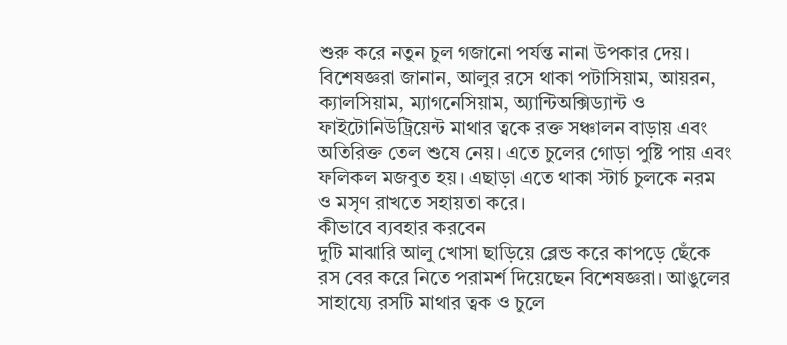শুরু করে নতুন চুল গজানো পর্যন্ত নানা উপকার দেয়।
বিশেষজ্ঞরা জানান, আলুর রসে থাকা পটাসিয়াম, আয়রন, ক্যালসিয়াম, ম্যাগনেসিয়াম, অ্যান্টিঅক্সিড্যান্ট ও ফাইটোনিউট্রিয়েন্ট মাথার ত্বকে রক্ত সঞ্চালন বাড়ায় এবং অতিরিক্ত তেল শুষে নেয়। এতে চুলের গোড়া পুষ্টি পায় এবং ফলিকল মজবুত হয়। এছাড়া এতে থাকা স্টার্চ চুলকে নরম ও মসৃণ রাখতে সহায়তা করে।
কীভাবে ব্যবহার করবেন
দুটি মাঝারি আলু খোসা ছাড়িয়ে ব্লেন্ড করে কাপড়ে ছেঁকে রস বের করে নিতে পরামর্শ দিয়েছেন বিশেষজ্ঞরা। আঙুলের সাহায্যে রসটি মাথার ত্বক ও চুলে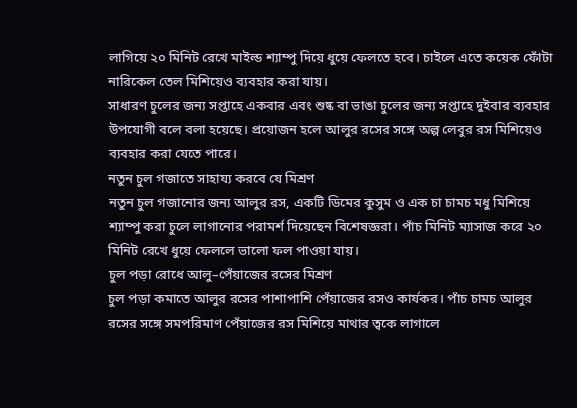লাগিয়ে ২০ মিনিট রেখে মাইল্ড শ্যাম্পু দিয়ে ধুয়ে ফেলতে হবে। চাইলে এতে কয়েক ফোঁটা নারিকেল তেল মিশিয়েও ব্যবহার করা যায়।
সাধারণ চুলের জন্য সপ্তাহে একবার এবং শুষ্ক বা ভাঙা চুলের জন্য সপ্তাহে দুইবার ব্যবহার উপযোগী বলে বলা হয়েছে। প্রয়োজন হলে আলুর রসের সঙ্গে অল্প লেবুর রস মিশিয়েও ব্যবহার করা যেতে পারে।
নতুন চুল গজাতে সাহায্য করবে যে মিশ্রণ
নতুন চুল গজানোর জন্য আলুর রস, একটি ডিমের কুসুম ও এক চা চামচ মধু মিশিয়ে শ্যাম্পু করা চুলে লাগানোর পরামর্শ দিয়েছেন বিশেষজ্ঞরা। পাঁচ মিনিট ম্যাসাজ করে ২০ মিনিট রেখে ধুয়ে ফেললে ভালো ফল পাওয়া যায়।
চুল পড়া রোধে আলু–পেঁয়াজের রসের মিশ্রণ
চুল পড়া কমাতে আলুর রসের পাশাপাশি পেঁয়াজের রসও কার্যকর। পাঁচ চামচ আলুর রসের সঙ্গে সমপরিমাণ পেঁয়াজের রস মিশিয়ে মাথার ত্বকে লাগালে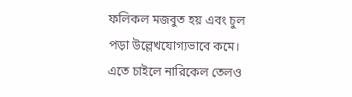ফলিকল মজবুত হয় এবং চুল পড়া উল্লেখযোগ্যভাবে কমে। এতে চাইলে নারিকেল তেলও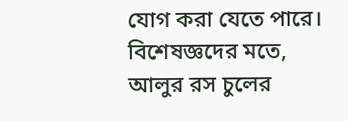যোগ করা যেতে পারে।
বিশেষজ্ঞদের মতে, আলুর রস চুলের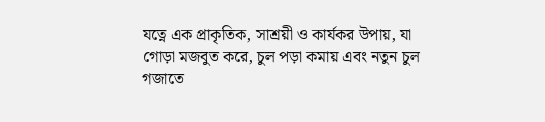যত্নে এক প্রাকৃতিক, সাশ্রয়ী ও কার্যকর উপায়, যা গোড়া মজবুত করে, চুল পড়া কমায় এবং নতুন চুল গজাতে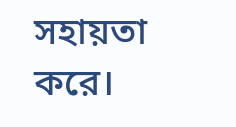সহায়তা করে।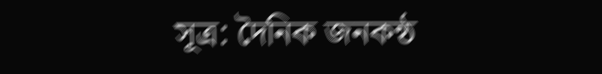সূত্র: দৈনিক জনকন্ঠ